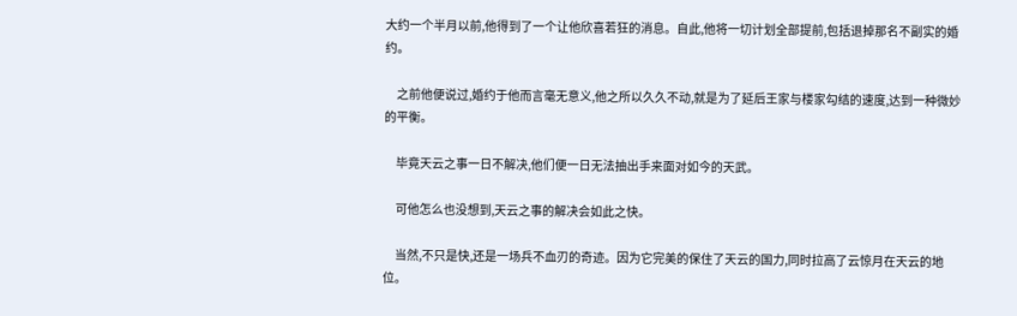大约一个半月以前,他得到了一个让他欣喜若狂的消息。自此,他将一切计划全部提前,包括退掉那名不副实的婚约。

    之前他便说过,婚约于他而言毫无意义,他之所以久久不动,就是为了延后王家与楼家勾结的速度,达到一种微妙的平衡。

    毕竟天云之事一日不解决,他们便一日无法抽出手来面对如今的天武。

    可他怎么也没想到,天云之事的解决会如此之快。

    当然,不只是快,还是一场兵不血刃的奇迹。因为它完美的保住了天云的国力,同时拉高了云惊月在天云的地位。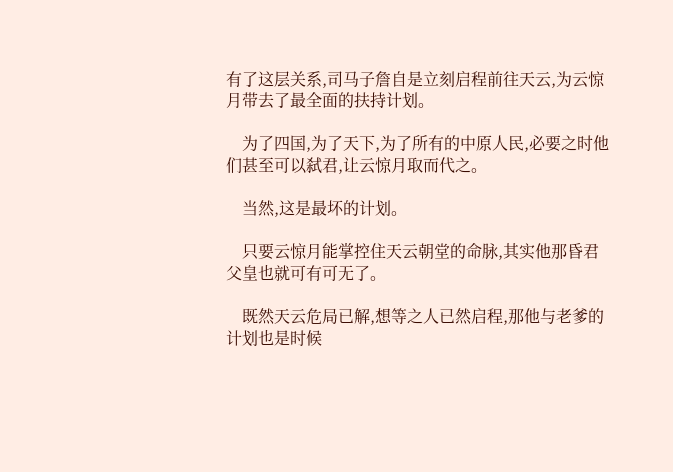有了这层关系,司马子詹自是立刻启程前往天云,为云惊月带去了最全面的扶持计划。

    为了四国,为了天下,为了所有的中原人民,必要之时他们甚至可以弑君,让云惊月取而代之。

    当然,这是最坏的计划。

    只要云惊月能掌控住天云朝堂的命脉,其实他那昏君父皇也就可有可无了。

    既然天云危局已解,想等之人已然启程,那他与老爹的计划也是时候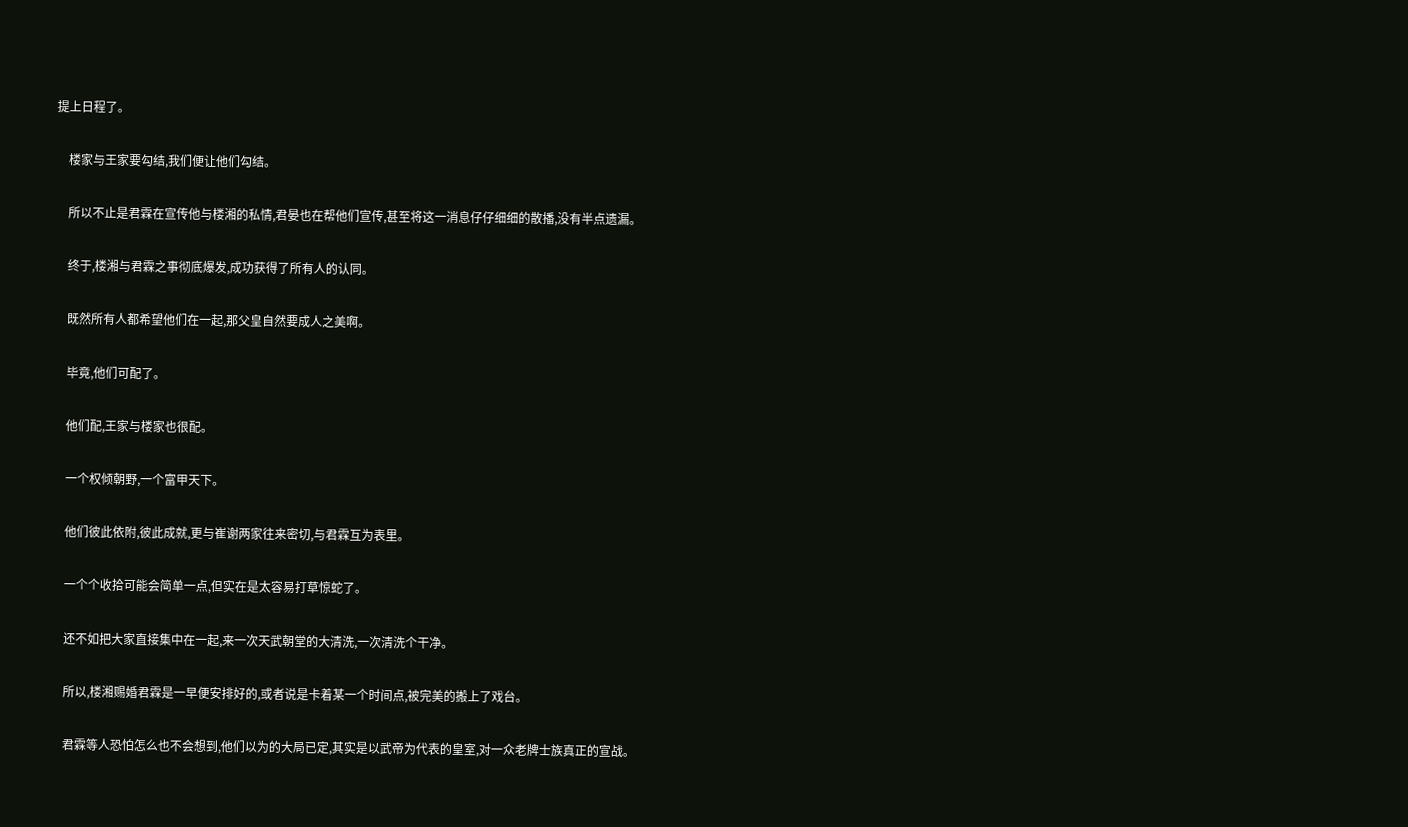提上日程了。

    楼家与王家要勾结,我们便让他们勾结。

    所以不止是君霖在宣传他与楼湘的私情,君晏也在帮他们宣传,甚至将这一消息仔仔细细的散播,没有半点遗漏。

    终于,楼湘与君霖之事彻底爆发,成功获得了所有人的认同。

    既然所有人都希望他们在一起,那父皇自然要成人之美啊。

    毕竟,他们可配了。

    他们配,王家与楼家也很配。

    一个权倾朝野,一个富甲天下。

    他们彼此依附,彼此成就,更与崔谢两家往来密切,与君霖互为表里。

    一个个收拾可能会简单一点,但实在是太容易打草惊蛇了。

    还不如把大家直接集中在一起,来一次天武朝堂的大清洗,一次清洗个干净。

    所以,楼湘赐婚君霖是一早便安排好的,或者说是卡着某一个时间点,被完美的搬上了戏台。

    君霖等人恐怕怎么也不会想到,他们以为的大局已定,其实是以武帝为代表的皇室,对一众老牌士族真正的宣战。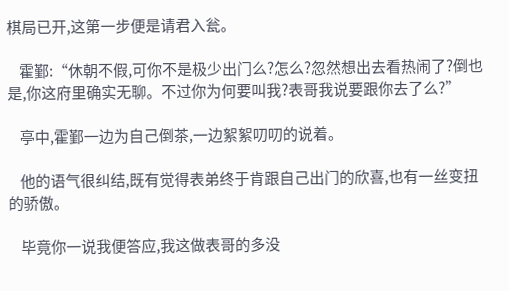棋局已开,这第一步便是请君入瓮。

    霍鄞:“休朝不假,可你不是极少出门么?怎么?忽然想出去看热闹了?倒也是,你这府里确实无聊。不过你为何要叫我?表哥我说要跟你去了么?”

    亭中,霍鄞一边为自己倒茶,一边絮絮叨叨的说着。

    他的语气很纠结,既有觉得表弟终于肯跟自己出门的欣喜,也有一丝变扭的骄傲。

    毕竟你一说我便答应,我这做表哥的多没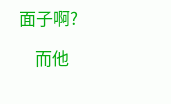面子啊?

    而他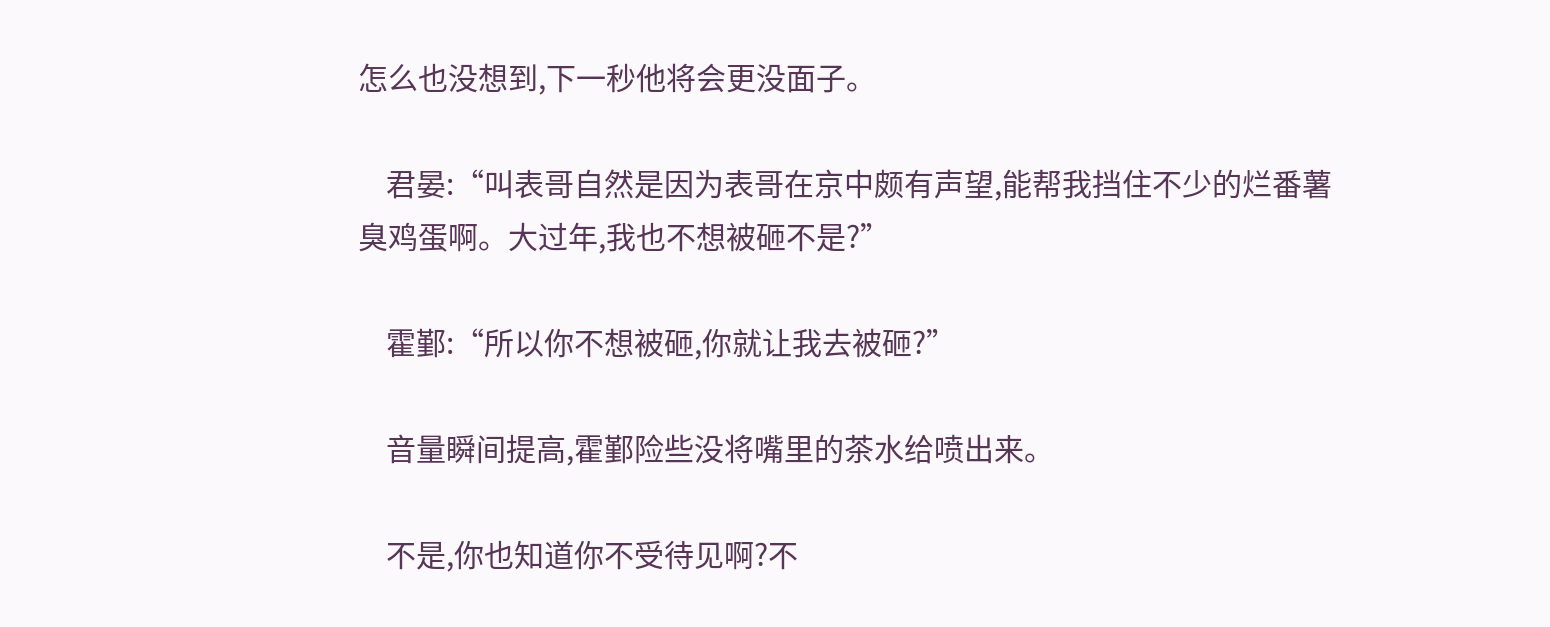怎么也没想到,下一秒他将会更没面子。

    君晏:“叫表哥自然是因为表哥在京中颇有声望,能帮我挡住不少的烂番薯臭鸡蛋啊。大过年,我也不想被砸不是?”

    霍鄞:“所以你不想被砸,你就让我去被砸?”

    音量瞬间提高,霍鄞险些没将嘴里的茶水给喷出来。

    不是,你也知道你不受待见啊?不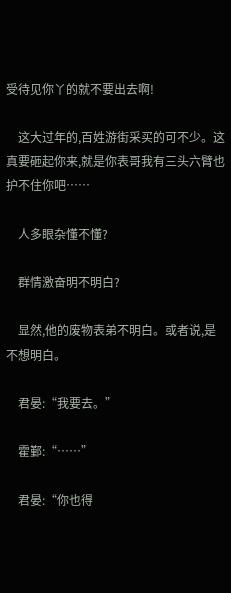受待见你丫的就不要出去啊!

    这大过年的,百姓游街采买的可不少。这真要砸起你来,就是你表哥我有三头六臂也护不住你吧……

    人多眼杂懂不懂?

    群情激奋明不明白?

    显然,他的废物表弟不明白。或者说,是不想明白。

    君晏:“我要去。”

    霍鄞:“……”

    君晏:“你也得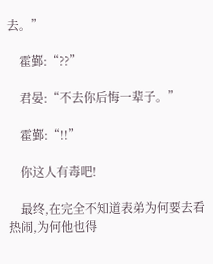去。”

    霍鄞:“??”

    君晏:“不去你后悔一辈子。”

    霍鄞:“!!”

    你这人有毒吧!

    最终,在完全不知道表弟为何要去看热闹,为何他也得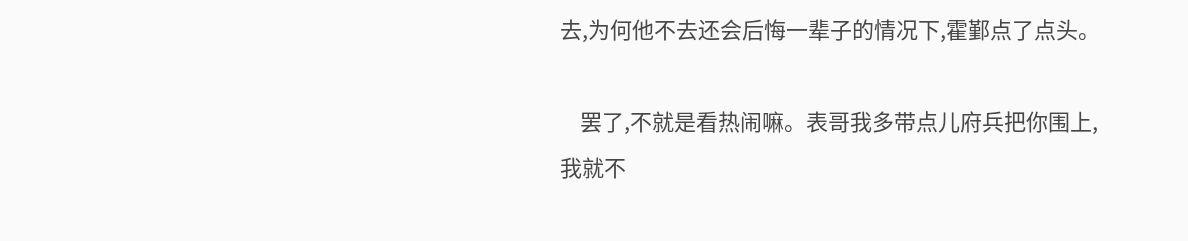去,为何他不去还会后悔一辈子的情况下,霍鄞点了点头。

    罢了,不就是看热闹嘛。表哥我多带点儿府兵把你围上,我就不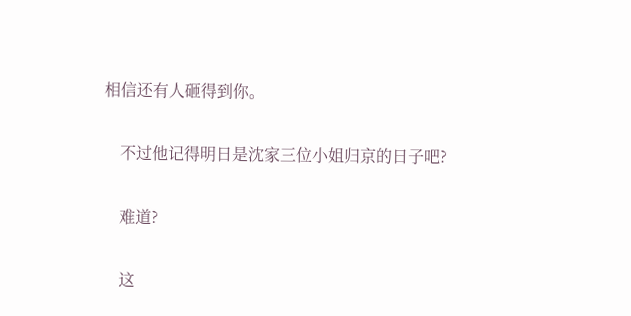相信还有人砸得到你。

    不过他记得明日是沈家三位小姐归京的日子吧?

    难道?

    这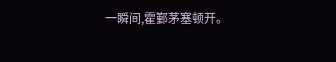一瞬间,霍鄞茅塞顿开。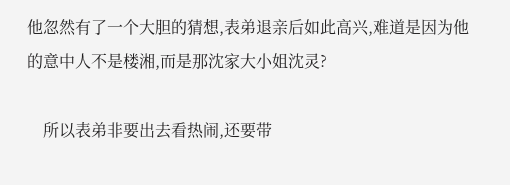他忽然有了一个大胆的猜想,表弟退亲后如此高兴,难道是因为他的意中人不是楼湘,而是那沈家大小姐沈灵?

    所以表弟非要出去看热闹,还要带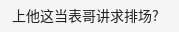上他这当表哥讲求排场?